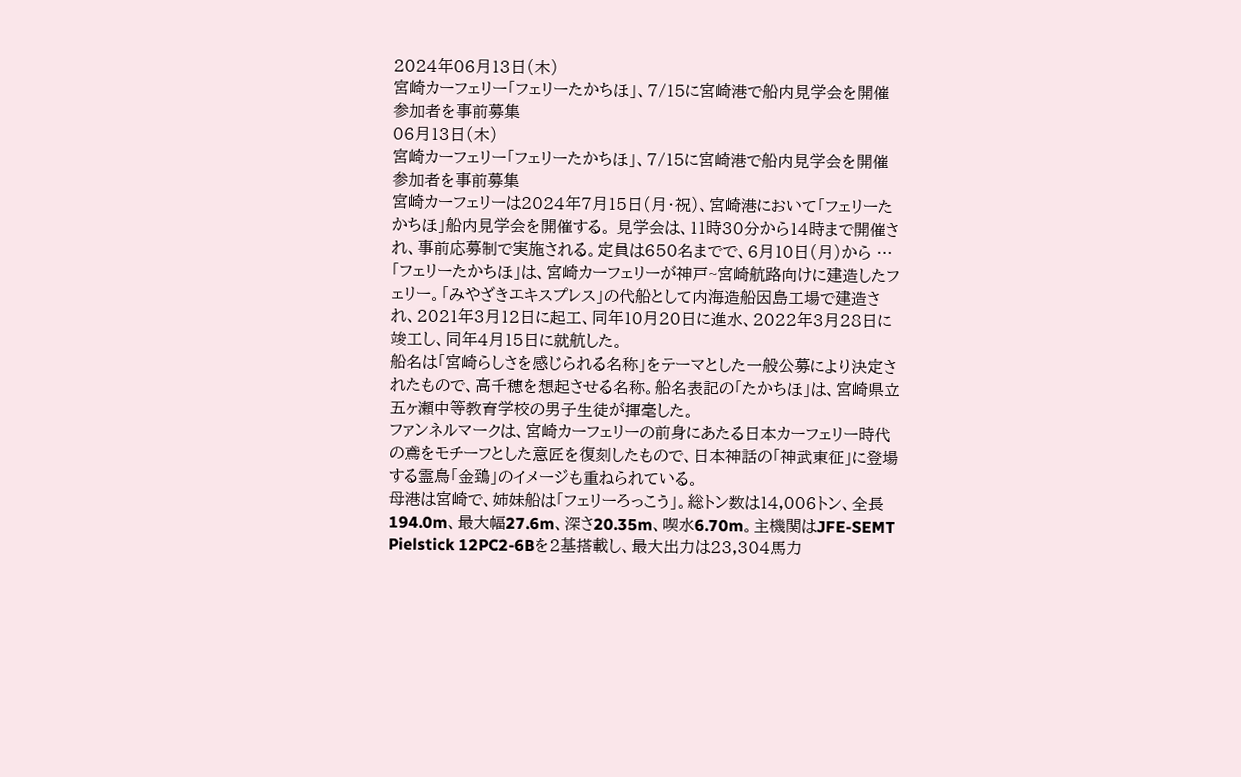2024年06月13日(木)
宮崎カーフェリー「フェリーたかちほ」、7/15に宮崎港で船内見学会を開催 参加者を事前募集
06月13日(木)
宮崎カーフェリー「フェリーたかちほ」、7/15に宮崎港で船内見学会を開催 参加者を事前募集
宮崎カーフェリーは2024年7月15日(月・祝)、宮崎港において「フェリーたかちほ」船内見学会を開催する。 見学会は、11時30分から14時まで開催され、事前応募制で実施される。定員は650名までで、6月10日(月)から …
「フェリーたかちほ」は、宮崎カーフェリーが神戸~宮崎航路向けに建造したフェリー。「みやざきエキスプレス」の代船として内海造船因島工場で建造され、2021年3月12日に起工、同年10月20日に進水、2022年3月28日に竣工し、同年4月15日に就航した。
船名は「宮崎らしさを感じられる名称」をテーマとした一般公募により決定されたもので、高千穂を想起させる名称。船名表記の「たかちほ」は、宮崎県立五ヶ瀬中等教育学校の男子生徒が揮毫した。
ファンネルマークは、宮崎カーフェリーの前身にあたる日本カーフェリー時代の鳶をモチーフとした意匠を復刻したもので、日本神話の「神武東征」に登場する霊鳥「金鵄」のイメージも重ねられている。
母港は宮崎で、姉妹船は「フェリーろっこう」。総トン数は14,006トン、全長194.0m、最大幅27.6m、深さ20.35m、喫水6.70m。主機関はJFE-SEMT Pielstick 12PC2-6Bを2基搭載し、最大出力は23,304馬力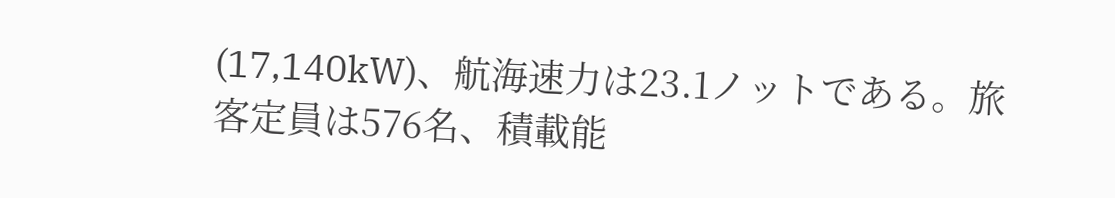(17,140kW)、航海速力は23.1ノットである。旅客定員は576名、積載能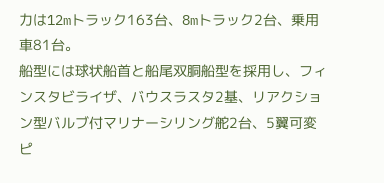力は12mトラック163台、8mトラック2台、乗用車81台。
船型には球状船首と船尾双胴船型を採用し、フィンスタビライザ、バウスラスタ2基、リアクション型バルブ付マリナーシリング舵2台、5翼可変ピ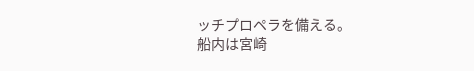ッチプロペラを備える。
船内は宮崎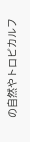の自然やトロピカルフ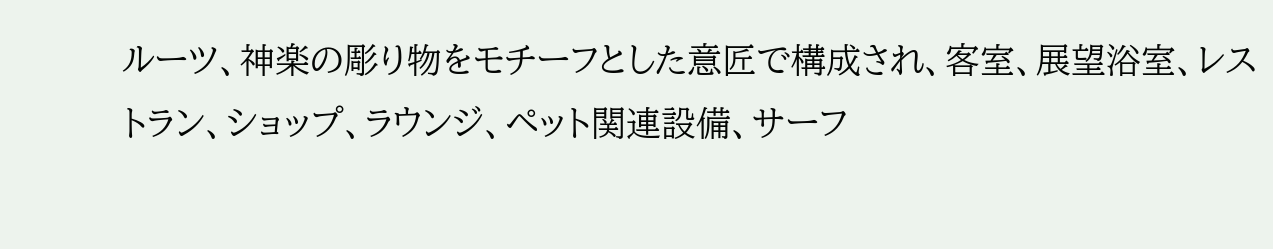ルーツ、神楽の彫り物をモチーフとした意匠で構成され、客室、展望浴室、レストラン、ショップ、ラウンジ、ペット関連設備、サーフ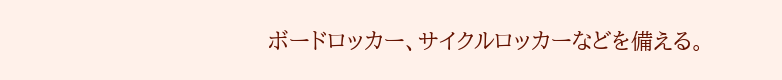ボードロッカー、サイクルロッカーなどを備える。